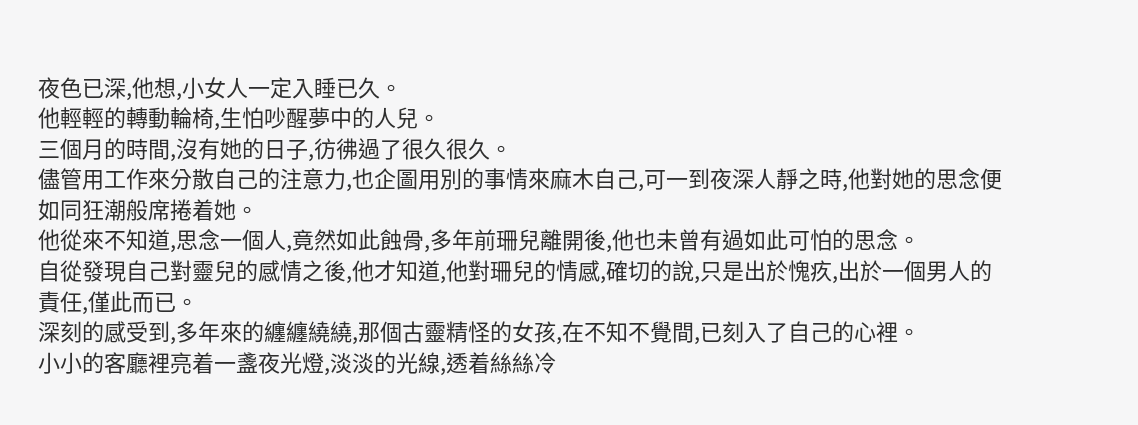夜色已深,他想,小女人一定入睡已久。
他輕輕的轉動輪椅,生怕吵醒夢中的人兒。
三個月的時間,沒有她的日子,彷彿過了很久很久。
儘管用工作來分散自己的注意力,也企圖用別的事情來麻木自己,可一到夜深人靜之時,他對她的思念便如同狂潮般席捲着她。
他從來不知道,思念一個人,竟然如此蝕骨,多年前珊兒離開後,他也未曾有過如此可怕的思念。
自從發現自己對靈兒的感情之後,他才知道,他對珊兒的情感,確切的說,只是出於愧疚,出於一個男人的責任,僅此而已。
深刻的感受到,多年來的纏纏繞繞,那個古靈精怪的女孩,在不知不覺間,已刻入了自己的心裡。
小小的客廳裡亮着一盞夜光燈,淡淡的光線,透着絲絲冷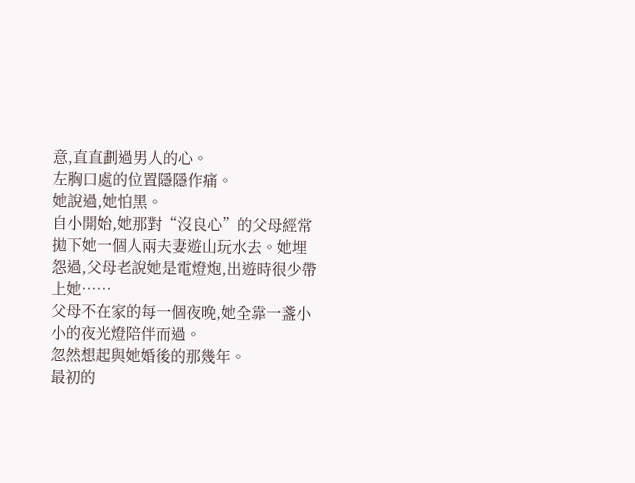意,直直劃過男人的心。
左胸口處的位置隱隱作痛。
她說過,她怕黑。
自小開始,她那對“沒良心”的父母經常拋下她一個人兩夫妻遊山玩水去。她埋怨過,父母老說她是電燈炮,出遊時很少帶上她……
父母不在家的每一個夜晚,她全靠一盞小小的夜光燈陪伴而過。
忽然想起與她婚後的那幾年。
最初的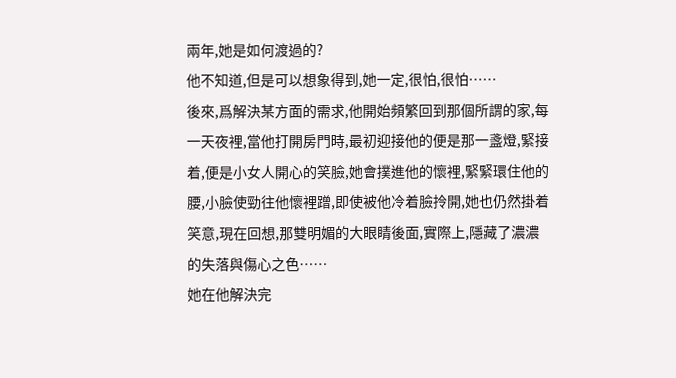兩年,她是如何渡過的?
他不知道,但是可以想象得到,她一定,很怕,很怕……
後來,爲解決某方面的需求,他開始頻繁回到那個所謂的家,每一天夜裡,當他打開房門時,最初迎接他的便是那一盞燈,緊接着,便是小女人開心的笑臉,她會撲進他的懷裡,緊緊環住他的腰,小臉使勁往他懷裡蹭,即使被他冷着臉拎開,她也仍然掛着笑意,現在回想,那雙明媚的大眼睛後面,實際上,隱藏了濃濃的失落與傷心之色……
她在他解決完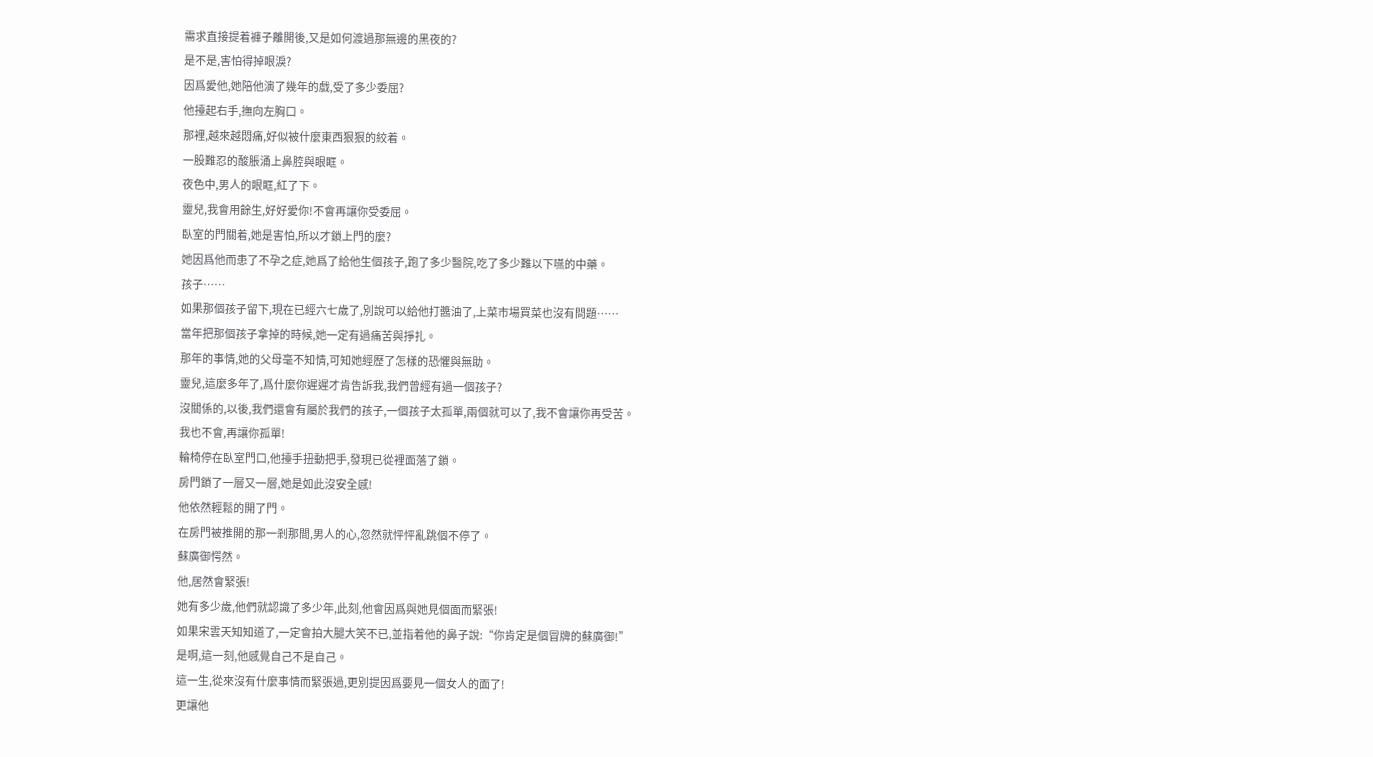需求直接提着褲子離開後,又是如何渡過那無邊的黑夜的?
是不是,害怕得掉眼淚?
因爲愛他,她陪他演了幾年的戲,受了多少委屈?
他擡起右手,撫向左胸口。
那裡,越來越悶痛,好似被什麼東西狠狠的絞着。
一股難忍的酸脹涌上鼻腔與眼眶。
夜色中,男人的眼眶,紅了下。
靈兒,我會用餘生,好好愛你!不會再讓你受委屈。
臥室的門關着,她是害怕,所以才鎖上門的麼?
她因爲他而患了不孕之症,她爲了給他生個孩子,跑了多少醫院,吃了多少難以下嚥的中藥。
孩子……
如果那個孩子留下,現在已經六七歲了,別說可以給他打醬油了,上菜市場買菜也沒有問題……
當年把那個孩子拿掉的時候,她一定有過痛苦與掙扎。
那年的事情,她的父母毫不知情,可知她經歷了怎樣的恐懼與無助。
靈兒,這麼多年了,爲什麼你遲遲才肯告訴我,我們曾經有過一個孩子?
沒關係的,以後,我們還會有屬於我們的孩子,一個孩子太孤單,兩個就可以了,我不會讓你再受苦。
我也不會,再讓你孤單!
輪椅停在臥室門口,他擡手扭動把手,發現已從裡面落了鎖。
房門鎖了一層又一層,她是如此沒安全感!
他依然輕鬆的開了門。
在房門被推開的那一剎那間,男人的心,忽然就怦怦亂跳個不停了。
蘇廣御愕然。
他,居然會緊張!
她有多少歲,他們就認識了多少年,此刻,他會因爲與她見個面而緊張!
如果宋雲天知知道了,一定會拍大腿大笑不已,並指着他的鼻子說:“你肯定是個冒牌的蘇廣御!”
是啊,這一刻,他感覺自己不是自己。
這一生,從來沒有什麼事情而緊張過,更別提因爲要見一個女人的面了!
更讓他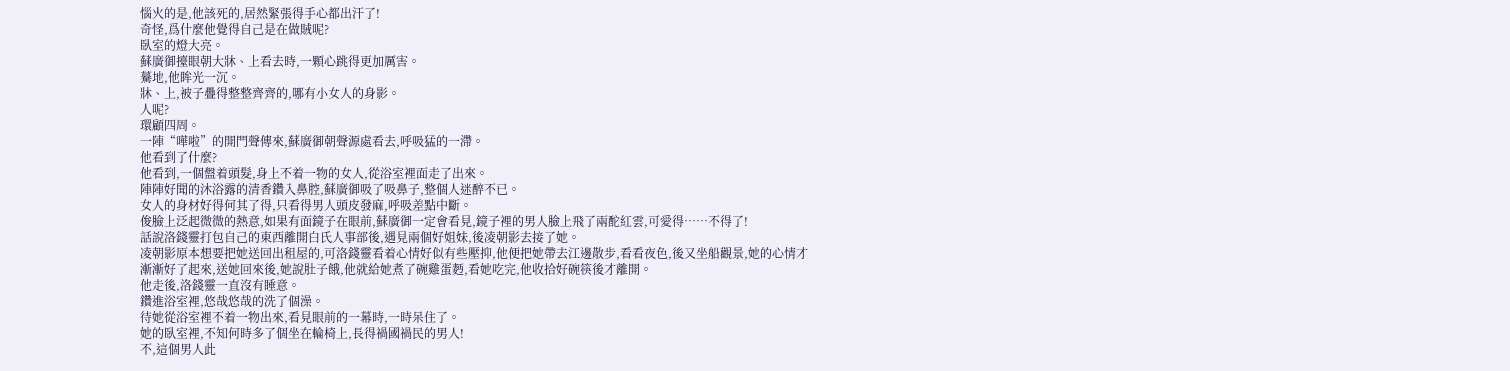惱火的是,他該死的,居然緊張得手心都出汗了!
奇怪,爲什麼他覺得自己是在做賊呢?
臥室的燈大亮。
蘇廣御擡眼朝大牀、上看去時,一顆心跳得更加厲害。
驀地,他眸光一沉。
牀、上,被子疊得整整齊齊的,哪有小女人的身影。
人呢?
環顧四周。
一陣“嘩啦”的開門聲傳來,蘇廣御朝聲源處看去,呼吸猛的一滯。
他看到了什麼?
他看到,一個盤着頭髮,身上不着一物的女人,從浴室裡面走了出來。
陣陣好聞的沐浴露的清香鑽入鼻腔,蘇廣御吸了吸鼻子,整個人迷醉不已。
女人的身材好得何其了得,只看得男人頭皮發麻,呼吸差點中斷。
俊臉上泛起微微的熱意,如果有面鏡子在眼前,蘇廣御一定會看見,鏡子裡的男人臉上飛了兩酡紅雲,可愛得……不得了!
話說洛錢靈打包自己的東西離開白氏人事部後,遇見兩個好姐妹,後凌朝影去接了她。
凌朝影原本想要把她送回出租屋的,可洛錢靈看着心情好似有些壓抑,他便把她帶去江邊散步,看看夜色,後又坐船觀景,她的心情才漸漸好了起來,送她回來後,她說肚子餓,他就給她煮了碗雞蛋麪,看她吃完,他收拾好碗筷後才離開。
他走後,洛錢靈一直沒有睡意。
鑽進浴室裡,悠哉悠哉的洗了個澡。
待她從浴室裡不着一物出來,看見眼前的一幕時,一時呆住了。
她的臥室裡,不知何時多了個坐在輪椅上,長得禍國禍民的男人!
不,這個男人此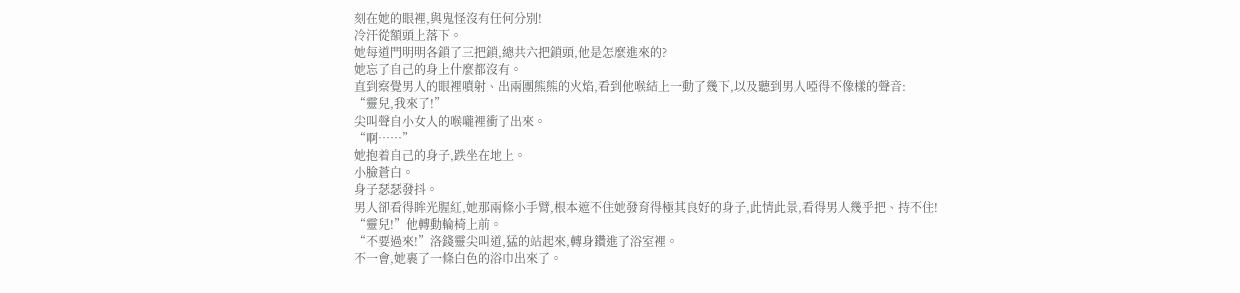刻在她的眼裡,與鬼怪沒有任何分別!
冷汗從額頭上落下。
她每道門明明各鎖了三把鎖,總共六把鎖頭,他是怎麼進來的?
她忘了自己的身上什麼都沒有。
直到察覺男人的眼裡噴射、出兩團熊熊的火焰,看到他喉結上一動了幾下,以及聽到男人啞得不像樣的聲音:
“靈兒,我來了!”
尖叫聲自小女人的喉嚨裡衝了出來。
“啊……”
她抱着自己的身子,跌坐在地上。
小臉蒼白。
身子瑟瑟發抖。
男人卻看得眸光腥紅,她那兩條小手臂,根本遮不住她發育得極其良好的身子,此情此景,看得男人幾乎把、持不住!
“靈兒!”他轉動輪椅上前。
“不要過來!”洛錢靈尖叫道,猛的站起來,轉身鑽進了浴室裡。
不一會,她裹了一條白色的浴巾出來了。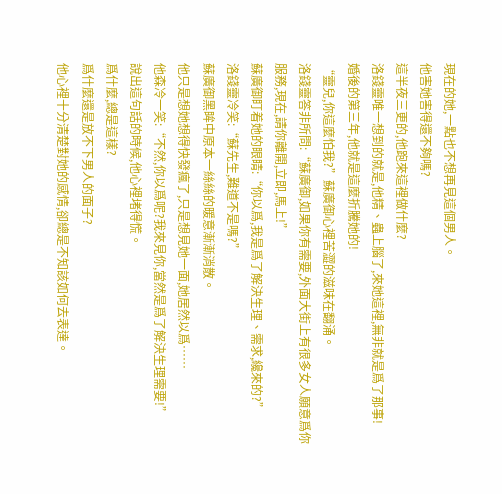現在的她,一點也不想再見這個男人。
他害她害得還不夠嗎?
這半夜三更的,他跑來這裡做什麼?
洛錢靈唯一想到的就是,他精、蟲上腦了,來她這裡,無非就是爲了那事!
婚後的第三年,他就是這麼折騰她的!
“靈兒,你這麼怕我?”蘇廣御心裡苦澀的滋味在翻涌。
洛錢靈答非所問:“蘇廣御,如果你有需要,外面大街上有很多女人願意爲你服務,現在,請你離開,立即,馬上!”
蘇廣御盯着她的眼睛:“你以爲,我是爲了解決生理、需求,纔來的?”
洛錢靈冷笑:“蘇先生,難道不是嗎?”
蘇廣御黑眸中原本一絲絲的暖意漸漸消散。
他只是想她想得快發瘋了,只是想見她一面,她居然以爲……
他森冷一笑:“不然,你以爲呢?我來見你,當然是爲了解決生理需要!”
說出這句話的時候,他心裡堵得慌。
爲什麼,總是這樣?
爲什麼還是放不下男人的面子?
他心裡十分清楚對她的感情,卻總是不知該如何去表達。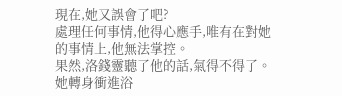現在,她又誤會了吧?
處理任何事情,他得心應手,唯有在對她的事情上,他無法掌控。
果然,洛錢靈聽了他的話,氣得不得了。
她轉身衝進浴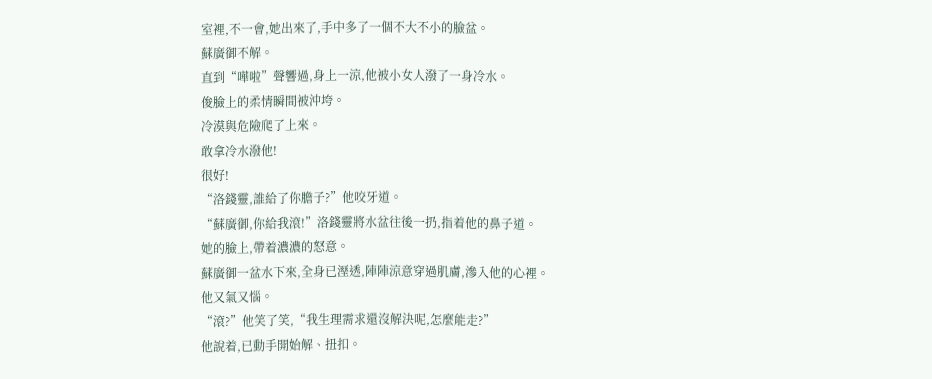室裡,不一會,她出來了,手中多了一個不大不小的臉盆。
蘇廣御不解。
直到“嘩啦”聲響過,身上一涼,他被小女人潑了一身冷水。
俊臉上的柔情瞬間被沖垮。
冷漠與危險爬了上來。
敢拿冷水潑他!
很好!
“洛錢靈,誰給了你膽子?”他咬牙道。
“蘇廣御,你給我滾!”洛錢靈將水盆往後一扔,指着他的鼻子道。
她的臉上,帶着濃濃的怒意。
蘇廣御一盆水下來,全身已溼透,陣陣涼意穿過肌膚,滲入他的心裡。
他又氣又惱。
“滾?”他笑了笑,“我生理需求還沒解決呢,怎麼能走?”
他說着,已動手開始解、扭扣。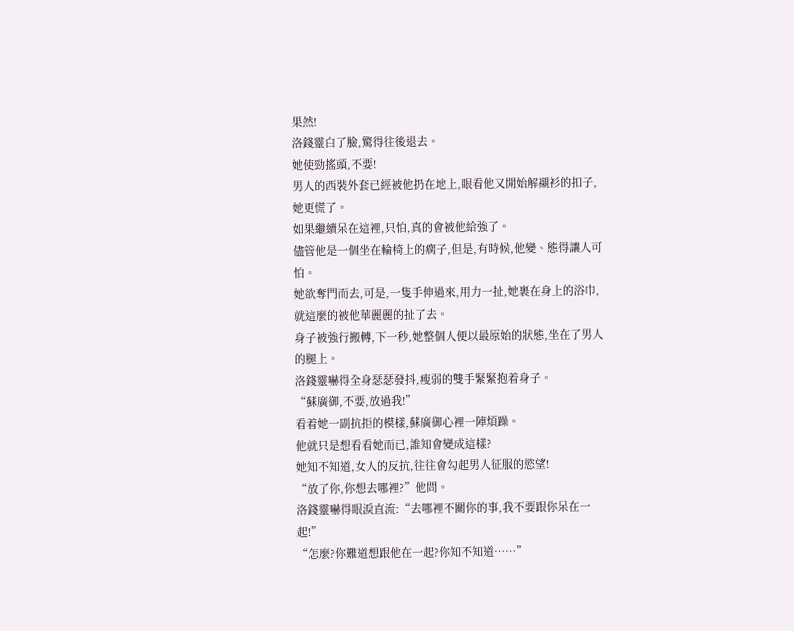果然!
洛錢靈白了臉,驚得往後退去。
她使勁搖頭,不要!
男人的西裝外套已經被他扔在地上,眼看他又開始解襯衫的扣子,她更慌了。
如果繼續呆在這裡,只怕,真的會被他給強了。
儘管他是一個坐在輪椅上的瘸子,但是,有時候,他變、態得讓人可怕。
她欲奪門而去,可是,一隻手伸過來,用力一扯,她裹在身上的浴巾,就這麼的被他華麗麗的扯了去。
身子被強行搬轉,下一秒,她整個人便以最原始的狀態,坐在了男人的腿上。
洛錢靈嚇得全身瑟瑟發抖,瘦弱的雙手緊緊抱着身子。
“蘇廣御,不要,放過我!”
看着她一副抗拒的模樣,蘇廣御心裡一陣煩躁。
他就只是想看看她而已,誰知會變成這樣?
她知不知道,女人的反抗,往往會勾起男人征服的慾望!
“放了你,你想去哪裡?”他問。
洛錢靈嚇得眼淚直流:“去哪裡不關你的事,我不要跟你呆在一起!”
“怎麼?你難道想跟他在一起?你知不知道……”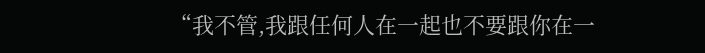“我不管,我跟任何人在一起也不要跟你在一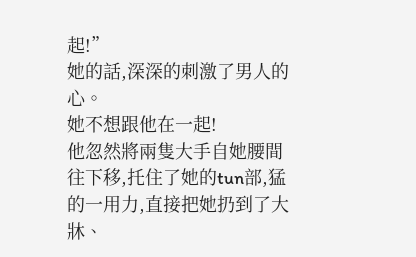起!”
她的話,深深的刺激了男人的心。
她不想跟他在一起!
他忽然將兩隻大手自她腰間往下移,托住了她的tun部,猛的一用力,直接把她扔到了大牀、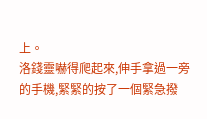上。
洛錢靈嚇得爬起來,伸手拿過一旁的手機,緊緊的按了一個緊急撥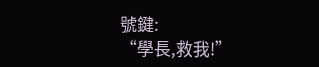號鍵:
“學長,救我!”